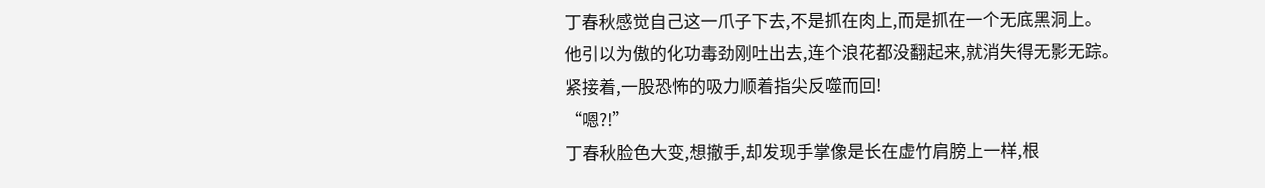丁春秋感觉自己这一爪子下去,不是抓在肉上,而是抓在一个无底黑洞上。
他引以为傲的化功毒劲刚吐出去,连个浪花都没翻起来,就消失得无影无踪。
紧接着,一股恐怖的吸力顺着指尖反噬而回!
“嗯?!”
丁春秋脸色大变,想撤手,却发现手掌像是长在虚竹肩膀上一样,根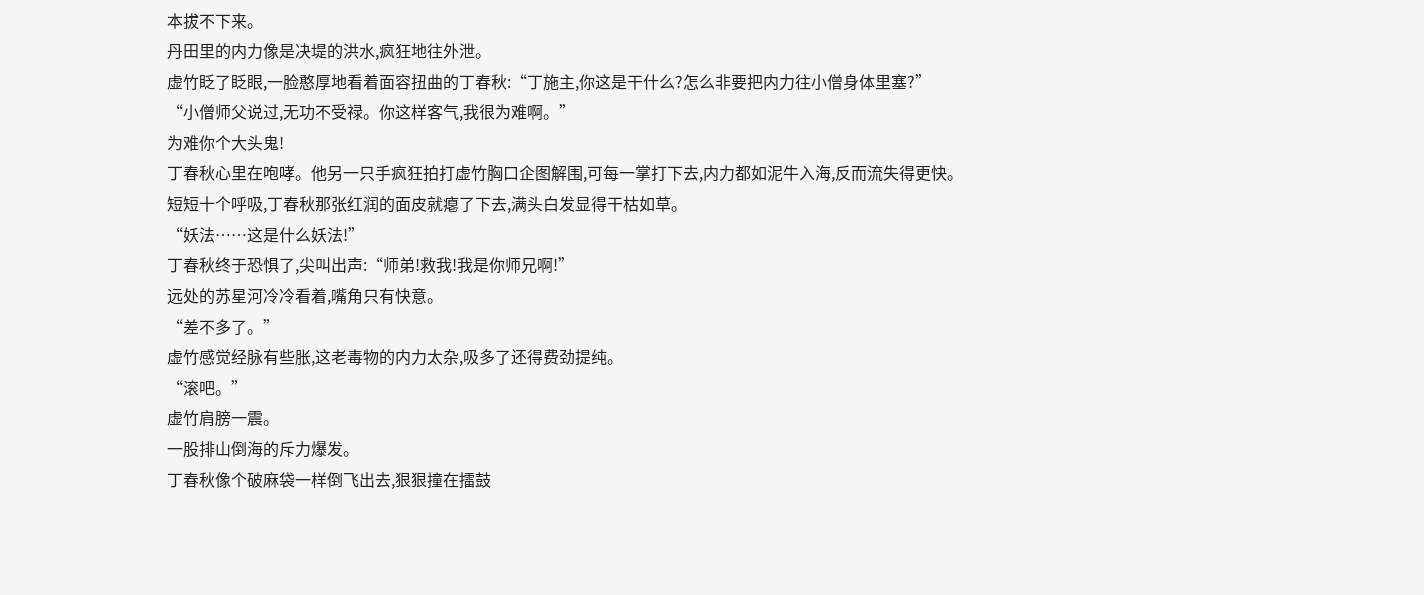本拔不下来。
丹田里的内力像是决堤的洪水,疯狂地往外泄。
虚竹眨了眨眼,一脸憨厚地看着面容扭曲的丁春秋:“丁施主,你这是干什么?怎么非要把内力往小僧身体里塞?”
“小僧师父说过,无功不受禄。你这样客气,我很为难啊。”
为难你个大头鬼!
丁春秋心里在咆哮。他另一只手疯狂拍打虚竹胸口企图解围,可每一掌打下去,内力都如泥牛入海,反而流失得更快。
短短十个呼吸,丁春秋那张红润的面皮就瘪了下去,满头白发显得干枯如草。
“妖法……这是什么妖法!”
丁春秋终于恐惧了,尖叫出声:“师弟!救我!我是你师兄啊!”
远处的苏星河冷冷看着,嘴角只有快意。
“差不多了。”
虚竹感觉经脉有些胀,这老毒物的内力太杂,吸多了还得费劲提纯。
“滚吧。”
虚竹肩膀一震。
一股排山倒海的斥力爆发。
丁春秋像个破麻袋一样倒飞出去,狠狠撞在擂鼓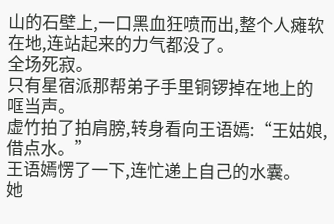山的石壁上,一口黑血狂喷而出,整个人瘫软在地,连站起来的力气都没了。
全场死寂。
只有星宿派那帮弟子手里铜锣掉在地上的哐当声。
虚竹拍了拍肩膀,转身看向王语嫣:“王姑娘,借点水。”
王语嫣愣了一下,连忙递上自己的水囊。
她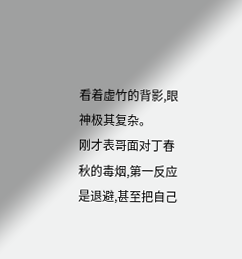看着虚竹的背影,眼神极其复杂。
刚才表哥面对丁春秋的毒烟,第一反应是退避,甚至把自己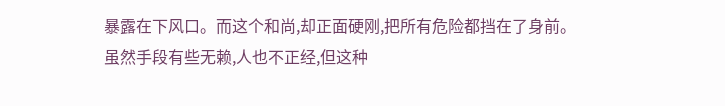暴露在下风口。而这个和尚,却正面硬刚,把所有危险都挡在了身前。
虽然手段有些无赖,人也不正经,但这种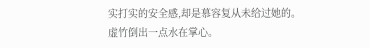实打实的安全感,却是慕容复从未给过她的。
虚竹倒出一点水在掌心。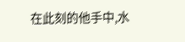在此刻的他手中,水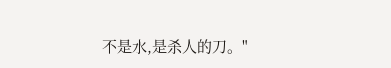不是水,是杀人的刀。"